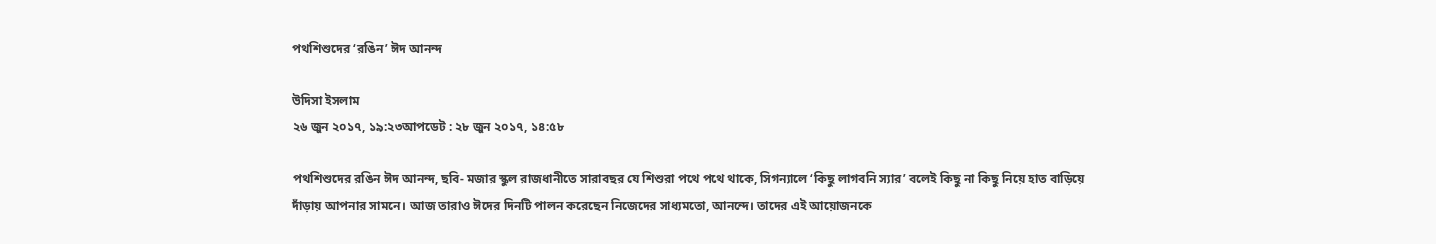পথশিশুদের ‘রঙিন’ ঈদ আনন্দ

উদিসা ইসলাম
২৬ জুন ২০১৭, ১৯:২৩আপডেট : ২৮ জুন ২০১৭, ১৪:৫৮

পথশিশুদের রঙিন ঈদ আনন্দ, ছবি- মজার স্কুল রাজধানীতে সারাবছর যে শিশুরা পথে পথে থাকে, সিগন্যালে ‘কিছু লাগবনি স্যার’ বলেই কিছু না কিছু নিয়ে হাত বাড়িয়ে দাঁড়ায় আপনার সামনে। আজ তারাও ঈদের দিনটি পালন করেছেন নিজেদের সাধ্যমতো, আনন্দে। তাদের এই আয়োজনকে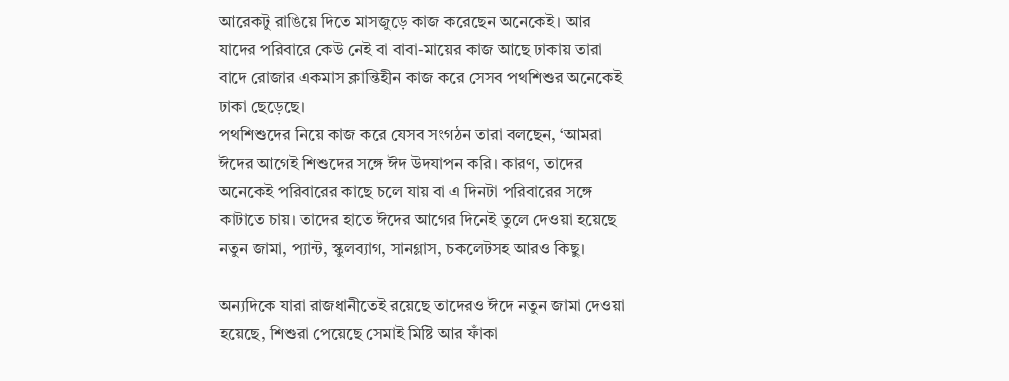আরেকটু রাঙিয়ে দিতে মাসজুড়ে কাজ করেছেন অনেকেই। আর যাদের পরিবারে কেউ নেই বা বাবা-মায়ের কাজ আছে ঢাকায় তারা বাদে রোজার একমাস ক্লান্তিহীন কাজ করে সেসব পথশিশুর অনেকেই ঢাকা ছেড়েছে।
পথশিশুদের নিয়ে কাজ করে যেসব সংগঠন তারা বলছেন, ‘আমরা ঈদের আগেই শিশুদের সঙ্গে ঈদ উদযাপন করি। কারণ, তাদের অনেকেই পরিবারের কাছে চলে যায় বা এ দিনটা পরিবারের সঙ্গে কাটাতে চায়। তাদের হাতে ঈদের আগের দিনেই তুলে দেওয়া হয়েছে নতুন জামা, প্যান্ট, স্কুলব্যাগ, সানগ্লাস, চকলেটসহ আরও কিছু।

অন্যদিকে যারা রাজধানীতেই রয়েছে তাদেরও ঈদে নতুন জামা দেওয়া হয়েছে, শিশুরা পেয়েছে সেমাই মিষ্টি আর ফাঁকা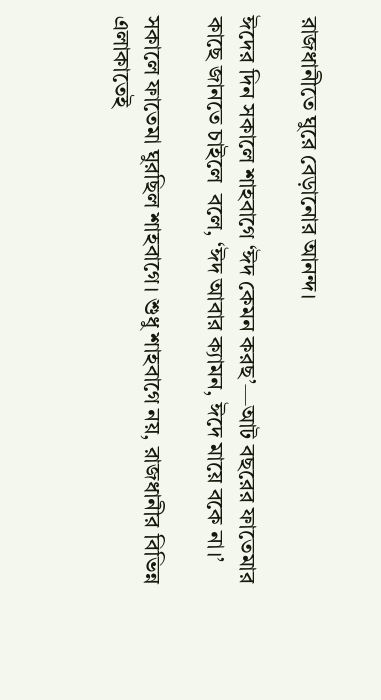রাজধানীতে ঘুরে বেড়ানোর আনন্দ।

ঈদের দিন সকালে শাহবাগে ‘ঈদ কেমন করছ’—আট বছরের ফাতেমার কাছে জানতে চাইলে  বলে, ‘ঈদ আবার ক্যামন, ঈদে মায়ে বকে না।’

সকালে ফাতেমা ঘুরছিল শাহবাগে। শুধু শাহবাগে নয়, রাজধানীর বিভিন্ন এলাকাতেই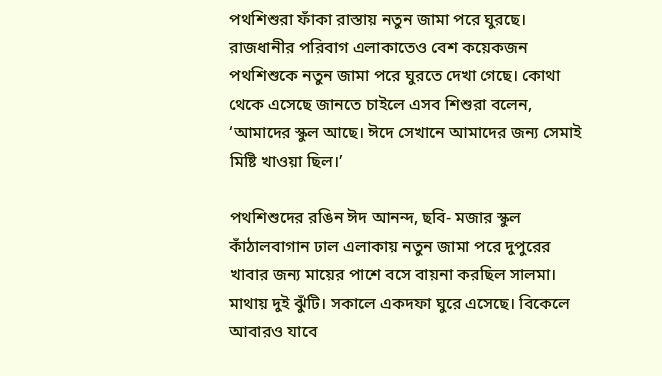পথশিশুরা ফাঁকা রাস্তায় নতুন জামা পরে ঘুরছে। রাজধানীর পরিবাগ এলাকাতেও বেশ কয়েকজন পথশিশুকে নতুন জামা পরে ঘুরতে দেখা গেছে। কোথা থেকে এসেছে জানতে চাইলে এসব শিশুরা বলেন, ‘আমাদের স্কুল আছে। ঈদে সেখানে আমাদের জন্য সেমাই মিষ্টি খাওয়া ছিল।’

পথশিশুদের রঙিন ঈদ আনন্দ, ছবি- মজার স্কুল কাঁঠালবাগান ঢাল এলাকায় নতুন জামা পরে দুপুরের খাবার জন্য মায়ের পাশে বসে বায়না করছিল সালমা। মাথায় ‍দুই ‍ঝুঁটি। সকালে একদফা ঘুরে এসেছে। বিকেলে আবারও যাবে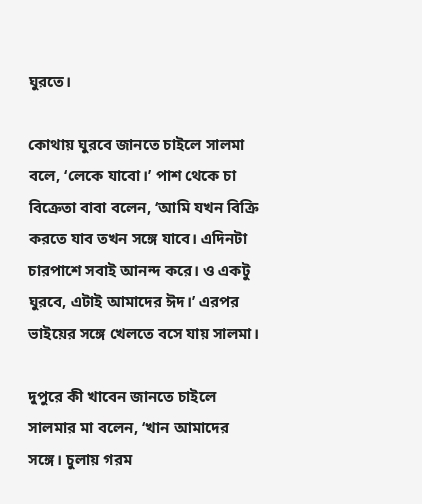ঘুরতে।

কোথায় ঘুরবে জানতে চাইলে সালমা বলে, ‘লেকে যাবো।’ পাশ থেকে চা বিক্রেতা বাবা বলেন, ‘আমি যখন বিক্রি করতে যাব তখন সঙ্গে যাবে। এদিনটা চারপাশে সবাই আনন্দ করে। ও একটু ঘুরবে, এটাই আমাদের ঈদ।’ এরপর ভাইয়ের সঙ্গে খেলতে বসে যায় সালমা।

দুপুরে কী খাবেন জানতে চাইলে সালমার মা বলেন, ‘খান আমাদের সঙ্গে। চুলায় গরম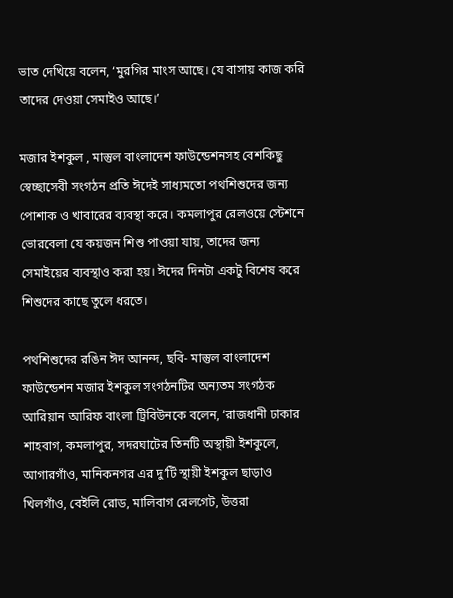ভাত দেখিয়ে বলেন, ‘মুরগির মাংস আছে। যে বাসায় কাজ করি তাদের দেওয়া সেমাইও আছে।’

মজার ইশকুল , মাস্তুল বাংলাদেশ ফাউন্ডেশনসহ বেশকিছু স্বেচ্ছাসেবী সংগঠন প্রতি ঈদেই সাধ্যমতো পথশিশুদের জন্য পোশাক ও খাবারের ব্যবস্থা করে। কমলাপুর রেলওয়ে স্টেশনে ভোরবেলা যে কয়জন শিশু পাওয়া যায়, তাদের জন্য সেমাইয়ের ব্যবস্থাও করা হয়। ঈদের দিনটা একটু বিশেষ করে শিশুদের কাছে তুলে ধরতে।

পথশিশুদের রঙিন ঈদ আনন্দ, ছবি- মাস্তুল বাংলাদেশ ফাউন্ডেশন মজার ইশকুল সংগঠনটির অন্যতম সংগঠক আরিয়ান আরিফ বাংলা ট্রিবিউনকে বলেন, ‘রাজধানী ঢাকার শাহবাগ, কমলাপুর, সদরঘাটের তিনটি অস্থায়ী ইশকুলে, আগারগাঁও, মানিকনগর এর দু’টি স্থায়ী ইশকুল ছাড়াও খিলগাঁও, বেইলি রোড, মালিবাগ রেলগেট, উত্তরা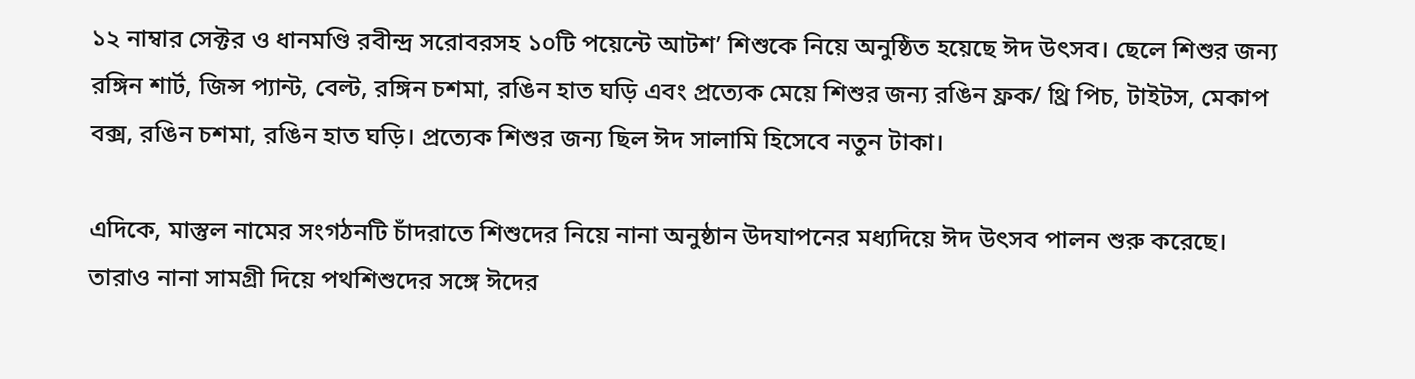১২ নাম্বার সেক্টর ও ধানমণ্ডি রবীন্দ্র সরোবরসহ ১০টি পয়েন্টে আটশ’ শিশুকে নিয়ে অনুষ্ঠিত হয়েছে ঈদ উৎসব। ছেলে শিশুর জন্য রঙ্গিন শার্ট, জিন্স প্যান্ট, বেল্ট, রঙ্গিন চশমা, রঙিন হাত ঘড়ি এবং প্রত্যেক মেয়ে শিশুর জন্য রঙিন ফ্রক/ থ্রি পিচ, টাইটস, মেকাপ বক্স, রঙিন চশমা, রঙিন হাত ঘড়ি। প্রত্যেক শিশুর জন্য ছিল ঈদ সালামি হিসেবে নতুন টাকা।

এদিকে, মাস্তুল নামের সংগঠনটি চাঁদরাতে শিশুদের নিয়ে নানা অনুষ্ঠান উদযাপনের মধ্যদিয়ে ঈদ উৎসব পালন শুরু করেছে। তারাও নানা সামগ্রী দিয়ে পথশিশুদের সঙ্গে ঈদের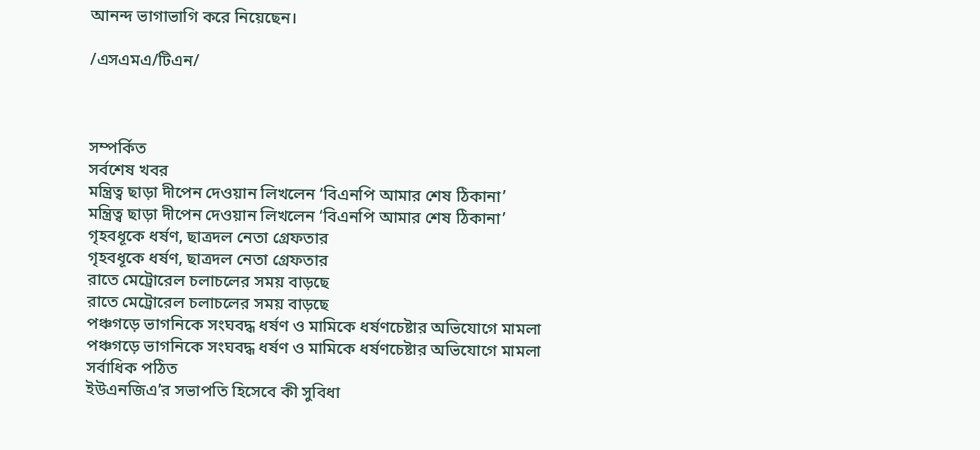আনন্দ ভাগাভাগি করে নিয়েছেন।

/এসএমএ/টিএন/



সম্পর্কিত
সর্বশেষ খবর
মন্ত্রিত্ব ছাড়া দীপেন দেওয়ান লিখলেন ‘বিএনপি আমার শেষ ঠিকানা’
মন্ত্রিত্ব ছাড়া দীপেন দেওয়ান লিখলেন ‘বিএনপি আমার শেষ ঠিকানা’
গৃহবধূকে ধর্ষণ, ছাত্রদল নেতা গ্রেফতার
গৃহবধূকে ধর্ষণ, ছাত্রদল নেতা গ্রেফতার
রাতে মেট্রোরেল চলাচলের সময় বাড়ছে
রাতে মেট্রোরেল চলাচলের সময় বাড়ছে
পঞ্চগড়ে ভাগনিকে সংঘবদ্ধ ধর্ষণ ও মামিকে ধর্ষণচেষ্টার অভিযোগে মামলা
পঞ্চগড়ে ভাগনিকে সংঘবদ্ধ ধর্ষণ ও মামিকে ধর্ষণচেষ্টার অভিযোগে মামলা
সর্বাধিক পঠিত
ইউএনজিএ’র সভাপতি হিসেবে কী সুবিধা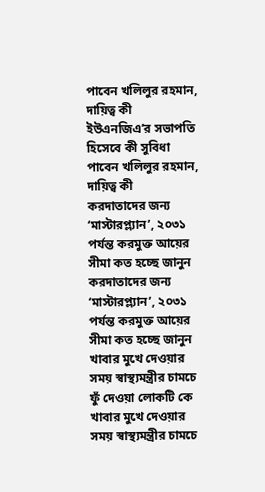পাবেন খলিলুর রহমান, দায়িত্ব কী
ইউএনজিএ’র সভাপতি হিসেবে কী সুবিধা পাবেন খলিলুর রহমান, দায়িত্ব কী
করদাতাদের জন্য ‘মাস্টারপ্ল্যান’, ২০৩১ পর্যন্ত করমুক্ত আয়ের সীমা কত হচ্ছে জানুন
করদাতাদের জন্য ‘মাস্টারপ্ল্যান’, ২০৩১ পর্যন্ত করমুক্ত আয়ের সীমা কত হচ্ছে জানুন
খাবার মুখে দেওয়ার সময় স্বাস্থ্যমন্ত্রীর চামচে ফুঁ দেওয়া লোকটি কে
খাবার মুখে দেওয়ার সময় স্বাস্থ্যমন্ত্রীর চামচে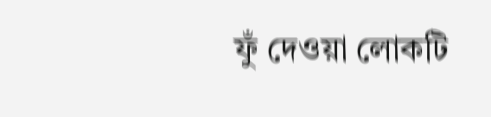ফুঁ দেওয়া লোকটি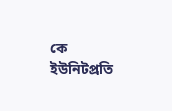কে
ইউনিটপ্রতি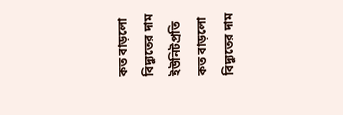কত বাড়লো বিদ্যুতের দাম
ইউনিটপ্রতি কত বাড়লো বিদ্যুতের দাম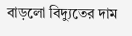বাড়লো বিদ্যুতের দাম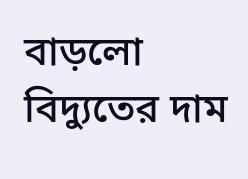বাড়লো বিদ্যুতের দাম